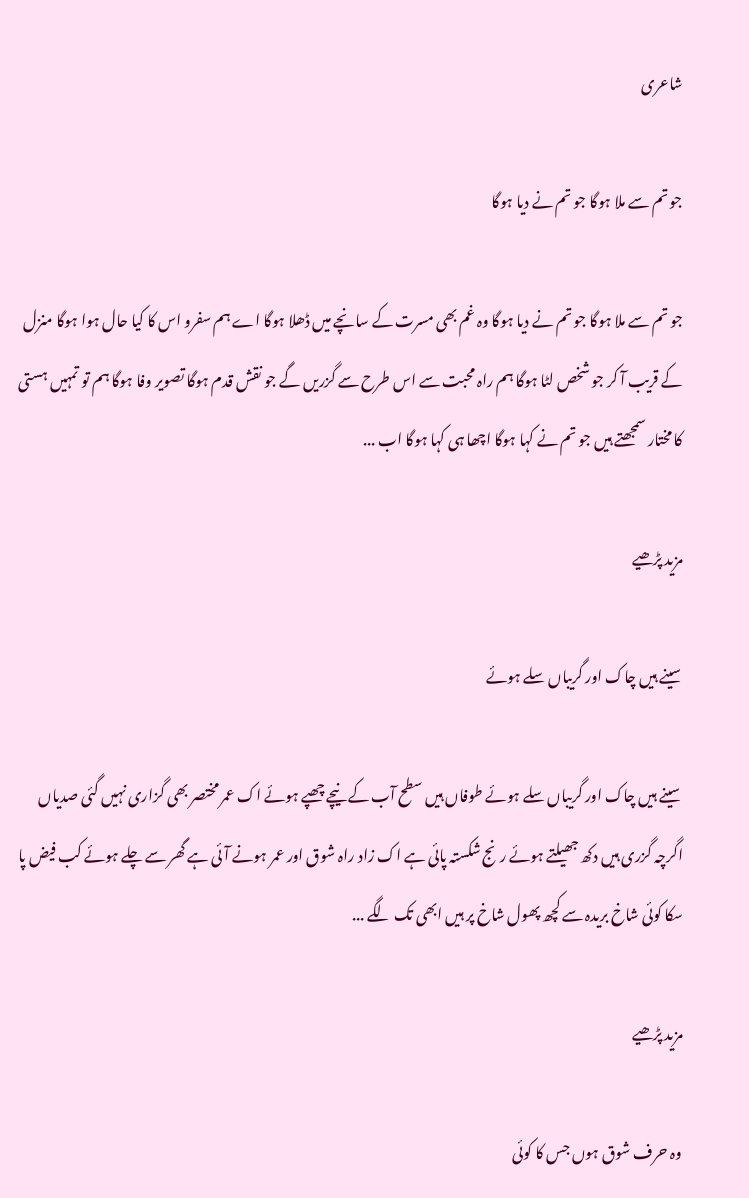شاعری

جو تم سے ملا ہوگا جو تم نے دیا ہوگا

جو تم سے ملا ہوگا جو تم نے دیا ہوگا وہ غم بھی مسرت کے سانچے میں ڈھلا ہوگا اے ہم سفرو اس کا کیا حال ہوا ہوگا منزل کے قریب آ کر جو شخص لٹا ہوگا ہم راہ محبت سے اس طرح سے گزریں گے جو نقش قدم ہوگا تصویر وفا ہوگا ہم تو تمہیں ہستی کا مختار سمجھتے ہیں جو تم نے کہا ہوگا اچھا ہی کہا ہوگا اب ...

مزید پڑھیے

سینے ہیں چاک اور گریباں سلے ہوئے

سینے ہیں چاک اور گریباں سلے ہوئے طوفاں ہیں سطح آب کے نیچے چھپے ہوئے اک عمر مختصر بھی گزاری نہیں گئی صدیاں اگرچہ گزری ہیں دکھ جھیلتے ہوئے رنج شکستہ پائی ہے اک زاد راہ شوق اور عمر ہونے آئی ہے گھر سے چلے ہوئے کب فیض پا سکا کوئی شاخ بریدہ سے کچھ پھول شاخ پر ہیں ابھی تک لگے ...

مزید پڑھیے

وہ حرف شوق ہوں جس کا کوئی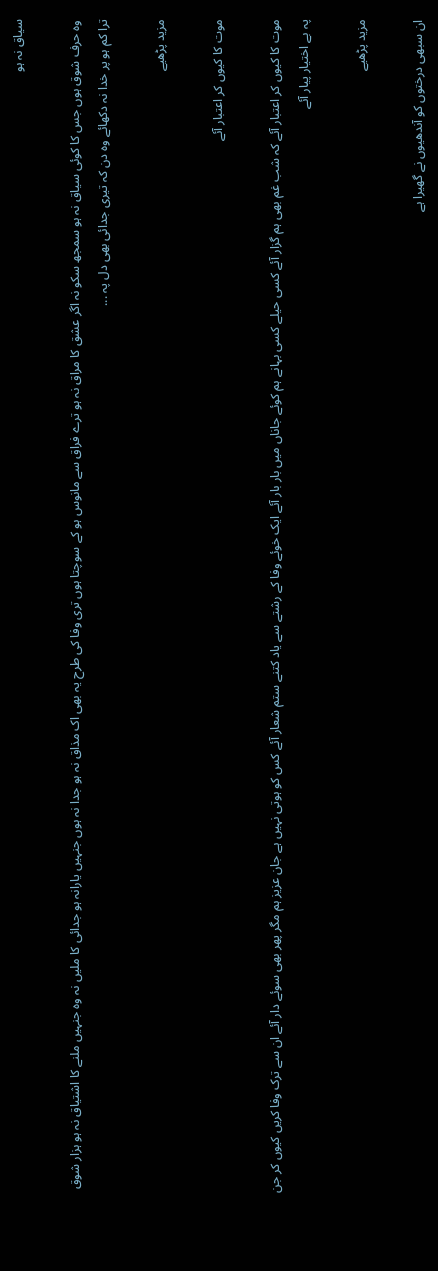سیاق نہ ہو

وہ حرف شوق ہوں جس کا کوئی سیاق نہ ہو سمجھ سکو نہ اگر عشق کا مراق نہ ہو ترے فراق سے مانوس ہو کے سوچتا ہوں تری وفا کی طرح یہ بھی اک مذاق نہ ہو جدا نہ ہوں جنہیں یارانہ ہو جدائی کا ملیں نہ وہ جنہیں ملنے کا اشتیاق نہ ہو ہزار شوق ترا کم ہو پر خدا نہ دکھائے وہ دن کہ تیری جدائی بھی دل پہ ...

مزید پڑھیے

موت کا کیوں کر اعتبار آئے

موت کا کیوں کر اعتبار آئے کہ شب غم بھی ہم گزار آئے کسی حیلے کسی بہانے ہم کوئے جاناں میں بار بار آئے ایک خوئے وفا کے رشتے سے یاد کتنے ستم شعار آئے کس کو ہوتی نہیں ہے جان عزیز ہم مگر پھر بھی سوئے دار آئے ان سے ترک وفا کریں کیوں کر جن پہ بے اختیار پیار آئے

مزید پڑھیے

ان سبھی درختوں کو آندھیوں نے گھیرا ہے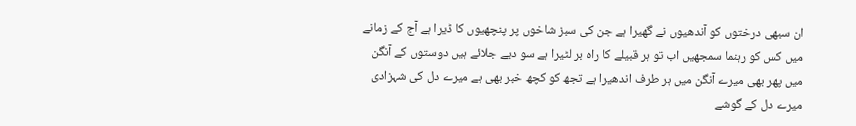ان سبھی درختوں کو آندھیوں نے گھیرا ہے جن کی سبز شاخوں پر پنچھیوں کا ڈیرا ہے آج کے زمانے میں کس کو رہنما سمجھیں اب تو ہر قبیلے کا راہ بر لٹیرا ہے سو دیے جلائے ہیں دوستوں کے آنگن میں پھر بھی میرے آنگن میں ہر طرف اندھیرا ہے تجھ کو کچھ خبر بھی ہے میرے دل کی شہزادی میرے دل کے گوشے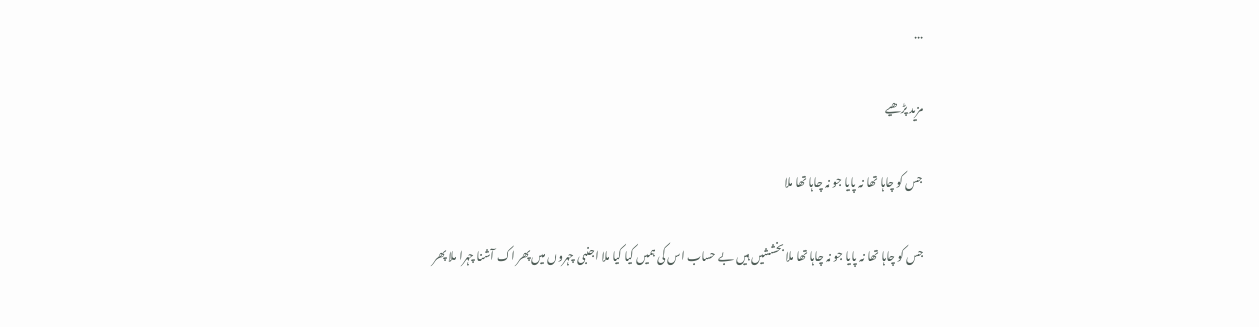...

مزید پڑھیے

جس کو چاہا تھا نہ پایا جو نہ چاہا تھا ملا

جس کو چاہا تھا نہ پایا جو نہ چاہا تھا ملا بخششیں ہیں بے حساب اس کی ہمیں کیا کیا ملا اجنبی چہروں میں پھر اک آشنا چہرا ملا پھر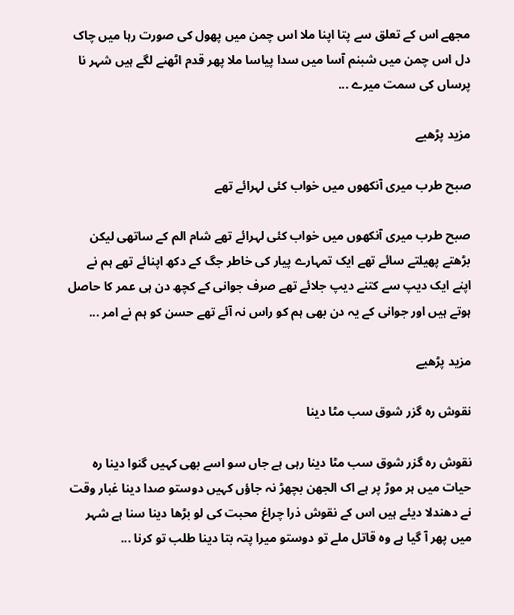مجھے اس کے تعلق سے پتا اپنا ملا اس چمن میں پھول کی صورت رہا میں چاک دل اس چمن میں شبنم آسا میں سدا پیاسا ملا پھر قدم اٹھنے لگے ہیں شہر نا پرساں کی سمت میرے ...

مزید پڑھیے

صبح طرب میری آنکھوں میں خواب کئی لہرائے تھے

صبح طرب میری آنکھوں میں خواب کئی لہرائے تھے شام الم کے ساتھی لیکن بڑھتے پھیلتے سائے تھے ایک تمہارے پیار کی خاطر جگ کے دکھ اپنائے تھے ہم نے اپنے ایک دیپ سے کتنے دیپ جلائے تھے صرف جوانی کے کچھ دن ہی عمر کا حاصل ہوتے ہیں اور جوانی کے یہ دن بھی ہم کو راس نہ آئے تھے حسن کو ہم نے امر ...

مزید پڑھیے

نقوش رہ گزر شوق سب مٹا دینا

نقوش رہ گزر شوق سب مٹا دینا رہی ہے جاں سو اسے بھی کہیں گنوا دینا رہ حیات میں ہر موڑ پر ہے اک الجھن بچھڑ نہ جاؤں کہیں دوستو صدا دینا غبار وقت نے دھندلا دیئے ہیں اس کے نقوش ذرا چراغ محبت کی لو بڑھا دینا سنا ہے شہر میں پھر آ گیا ہے وہ قاتل ملے تو دوستو میرا پتہ بتا دینا طلب تو کرنا ...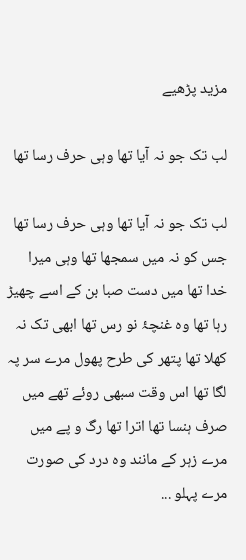مزید پڑھیے

لب تک جو نہ آیا تھا وہی حرف رسا تھا

لب تک جو نہ آیا تھا وہی حرف رسا تھا جس کو نہ میں سمجھا تھا وہی میرا خدا تھا میں دست صبا بن کے اسے چھیڑ رہا تھا وہ غنچۂ نو رس تھا ابھی تک نہ کھلا تھا پتھر کی طرح پھول مرے سر پہ لگا تھا اس وقت سبھی روئے تھے میں صرف ہنسا تھا اترا تھا رگ و پے میں مرے زہر کے مانند وہ درد کی صورت مرے پہلو ...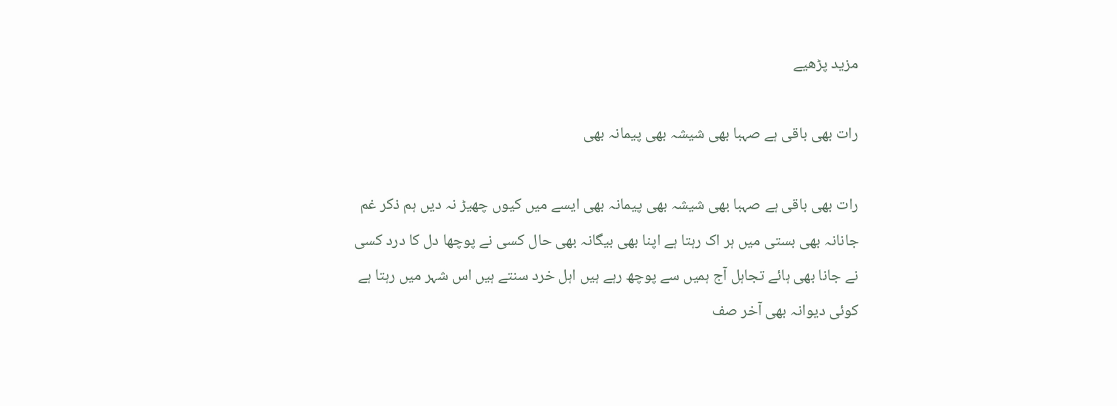مزید پڑھیے

رات بھی باقی ہے صہبا بھی شیشہ بھی پیمانہ بھی

رات بھی باقی ہے صہبا بھی شیشہ بھی پیمانہ بھی ایسے میں کیوں چھیڑ نہ دیں ہم ذکر غم جانانہ بھی بستی میں ہر اک رہتا ہے اپنا بھی بیگانہ بھی حال کسی نے پوچھا دل کا درد کسی نے جانا بھی ہائے تجاہل آج ہمیں سے پوچھ رہے ہیں اہل خرد سنتے ہیں اس شہر میں رہتا ہے کوئی دیوانہ بھی آخر صف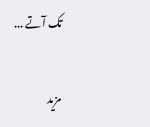تک آتے ...

مزید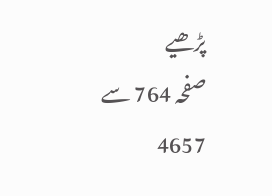پڑھیے
صفحہ 764 سے 4657